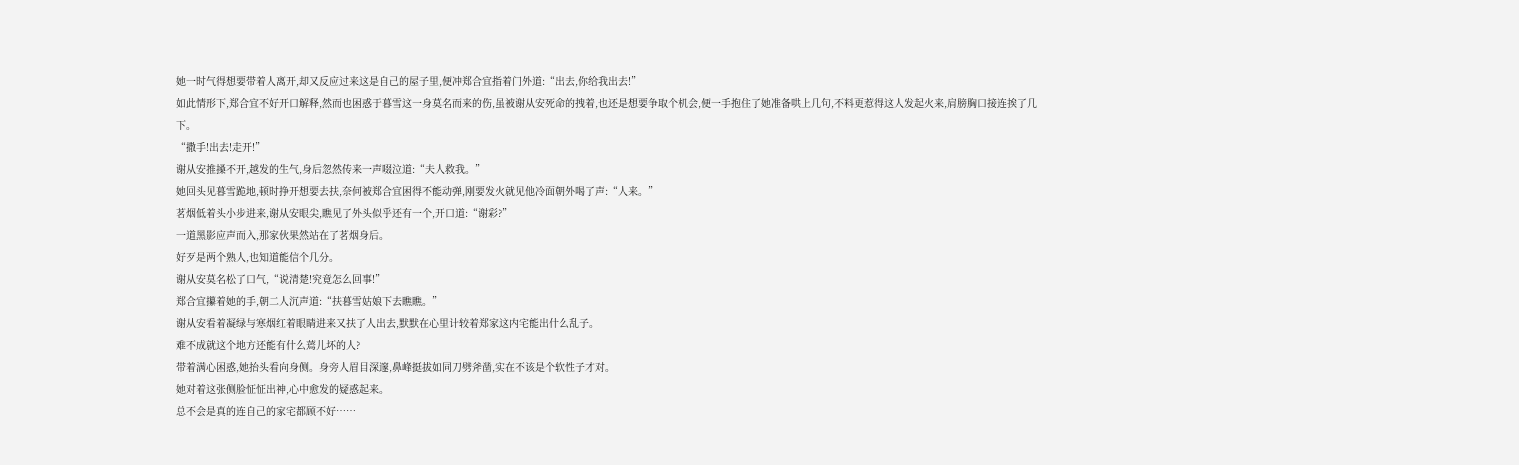她一时气得想要带着人离开,却又反应过来这是自己的屋子里,便冲郑合宜指着门外道:“出去,你给我出去!”
如此情形下,郑合宜不好开口解释,然而也困惑于暮雪这一身莫名而来的伤,虽被谢从安死命的拽着,也还是想要争取个机会,便一手抱住了她准备哄上几句,不料更惹得这人发起火来,肩膀胸口接连挨了几下。
“撒手!出去!走开!”
谢从安推搡不开,越发的生气,身后忽然传来一声啜泣道:“夫人救我。”
她回头见暮雪跪地,顿时挣开想要去扶,奈何被郑合宜困得不能动弹,刚要发火就见他冷面朝外喝了声:“人来。”
茗烟低着头小步进来,谢从安眼尖,瞧见了外头似乎还有一个,开口道:“谢彩?”
一道黑影应声而入,那家伙果然站在了茗烟身后。
好歹是两个熟人,也知道能信个几分。
谢从安莫名松了口气,“说清楚!究竟怎么回事!”
郑合宜攥着她的手,朝二人沉声道:“扶暮雪姑娘下去瞧瞧。”
谢从安看着凝绿与寒烟红着眼睛进来又扶了人出去,默默在心里计较着郑家这内宅能出什么乱子。
难不成就这个地方还能有什么蔫儿坏的人?
带着满心困惑,她抬头看向身侧。身旁人眉目深邃,鼻峰挺拔如同刀劈斧凿,实在不该是个软性子才对。
她对着这张侧脸怔怔出神,心中愈发的疑惑起来。
总不会是真的连自己的家宅都顾不好……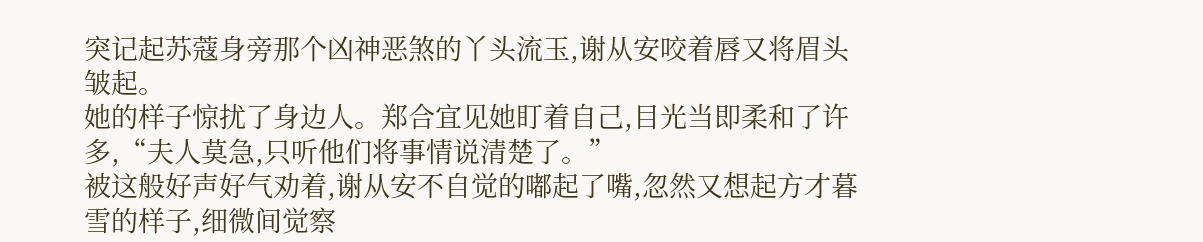突记起苏蔻身旁那个凶神恶煞的丫头流玉,谢从安咬着唇又将眉头皱起。
她的样子惊扰了身边人。郑合宜见她盯着自己,目光当即柔和了许多,“夫人莫急,只听他们将事情说清楚了。”
被这般好声好气劝着,谢从安不自觉的嘟起了嘴,忽然又想起方才暮雪的样子,细微间觉察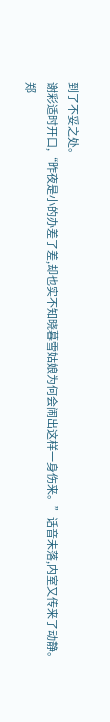到了不妥之处。
谢彩适时开口,“昨夜是小的办差了差,却也实不知晓暮雪姑娘为何会闹出这样一身伤来。”话音未落,内室又传来了动静。
郑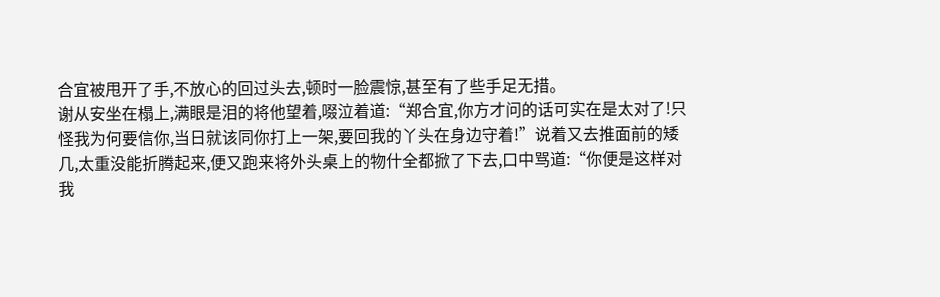合宜被甩开了手,不放心的回过头去,顿时一脸震惊,甚至有了些手足无措。
谢从安坐在榻上,满眼是泪的将他望着,啜泣着道:“郑合宜,你方才问的话可实在是太对了!只怪我为何要信你,当日就该同你打上一架,要回我的丫头在身边守着!”说着又去推面前的矮几,太重没能折腾起来,便又跑来将外头桌上的物什全都掀了下去,口中骂道:“你便是这样对我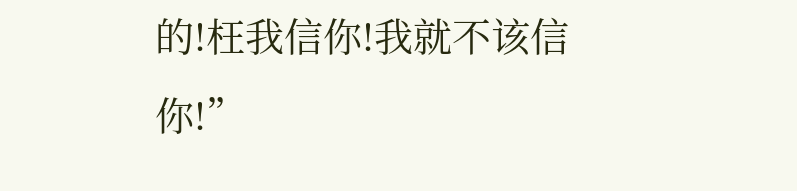的!枉我信你!我就不该信你!”